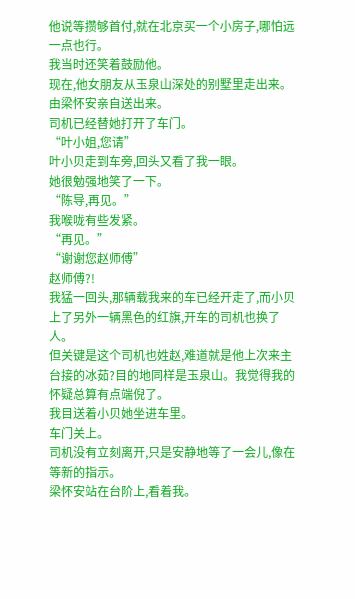他说等攒够首付,就在北京买一个小房子,哪怕远一点也行。
我当时还笑着鼓励他。
现在,他女朋友从玉泉山深处的别墅里走出来。
由梁怀安亲自送出来。
司机已经替她打开了车门。
“叶小姐,您请”
叶小贝走到车旁,回头又看了我一眼。
她很勉强地笑了一下。
“陈导,再见。”
我喉咙有些发紧。
“再见。”
“谢谢您赵师傅”
赵师傅?!
我猛一回头,那辆载我来的车已经开走了,而小贝上了另外一辆黑色的红旗,开车的司机也换了人。
但关键是这个司机也姓赵,难道就是他上次来主台接的冰茹?目的地同样是玉泉山。我觉得我的怀疑总算有点端倪了。
我目送着小贝她坐进车里。
车门关上。
司机没有立刻离开,只是安静地等了一会儿,像在等新的指示。
梁怀安站在台阶上,看着我。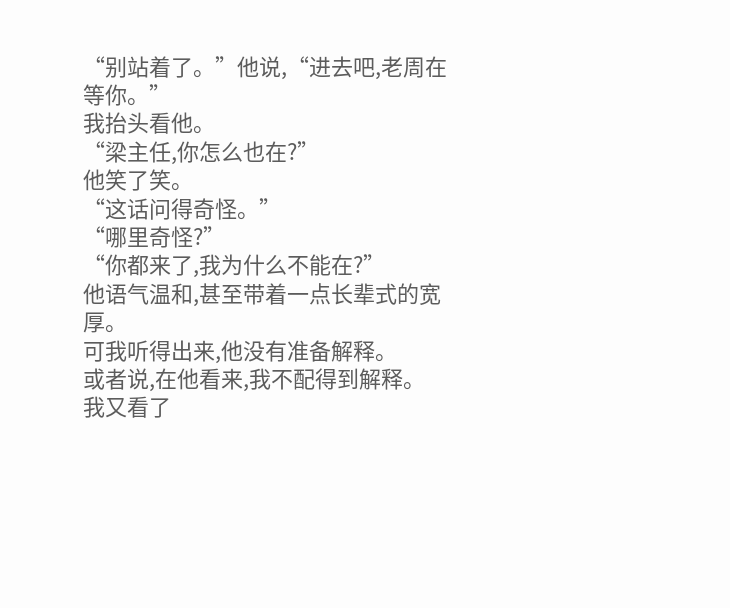“别站着了。”他说,“进去吧,老周在等你。”
我抬头看他。
“梁主任,你怎么也在?”
他笑了笑。
“这话问得奇怪。”
“哪里奇怪?”
“你都来了,我为什么不能在?”
他语气温和,甚至带着一点长辈式的宽厚。
可我听得出来,他没有准备解释。
或者说,在他看来,我不配得到解释。
我又看了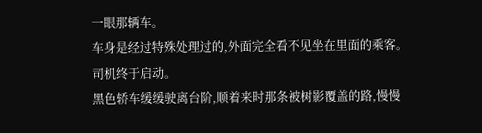一眼那辆车。
车身是经过特殊处理过的,外面完全看不见坐在里面的乘客。
司机终于启动。
黑色轿车缓缓驶离台阶,顺着来时那条被树影覆盖的路,慢慢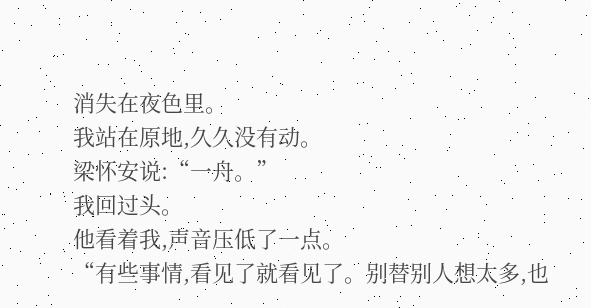消失在夜色里。
我站在原地,久久没有动。
梁怀安说:“一舟。”
我回过头。
他看着我,声音压低了一点。
“有些事情,看见了就看见了。别替别人想太多,也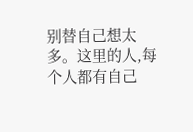别替自己想太多。这里的人,每个人都有自己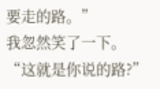要走的路。”
我忽然笑了一下。
“这就是你说的路?”